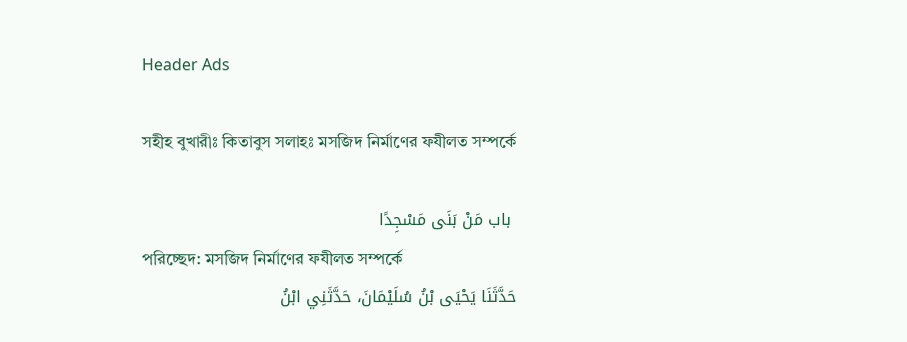Header Ads

সহীহ বুখারীঃ কিতাবুস সলাহঃ মসজিদ নির্মাণের ফযীলত সম্পর্কে

 باب مَنْ بَنَى مَسْجِدًا
পরিচ্ছেদ: মসজিদ নির্মাণের ফযীলত সম্পর্কে
حَدَّثَنَا يَحْيَى بْنُ سُلَيْمَانَ، حَدَّثَنِي ابْنُ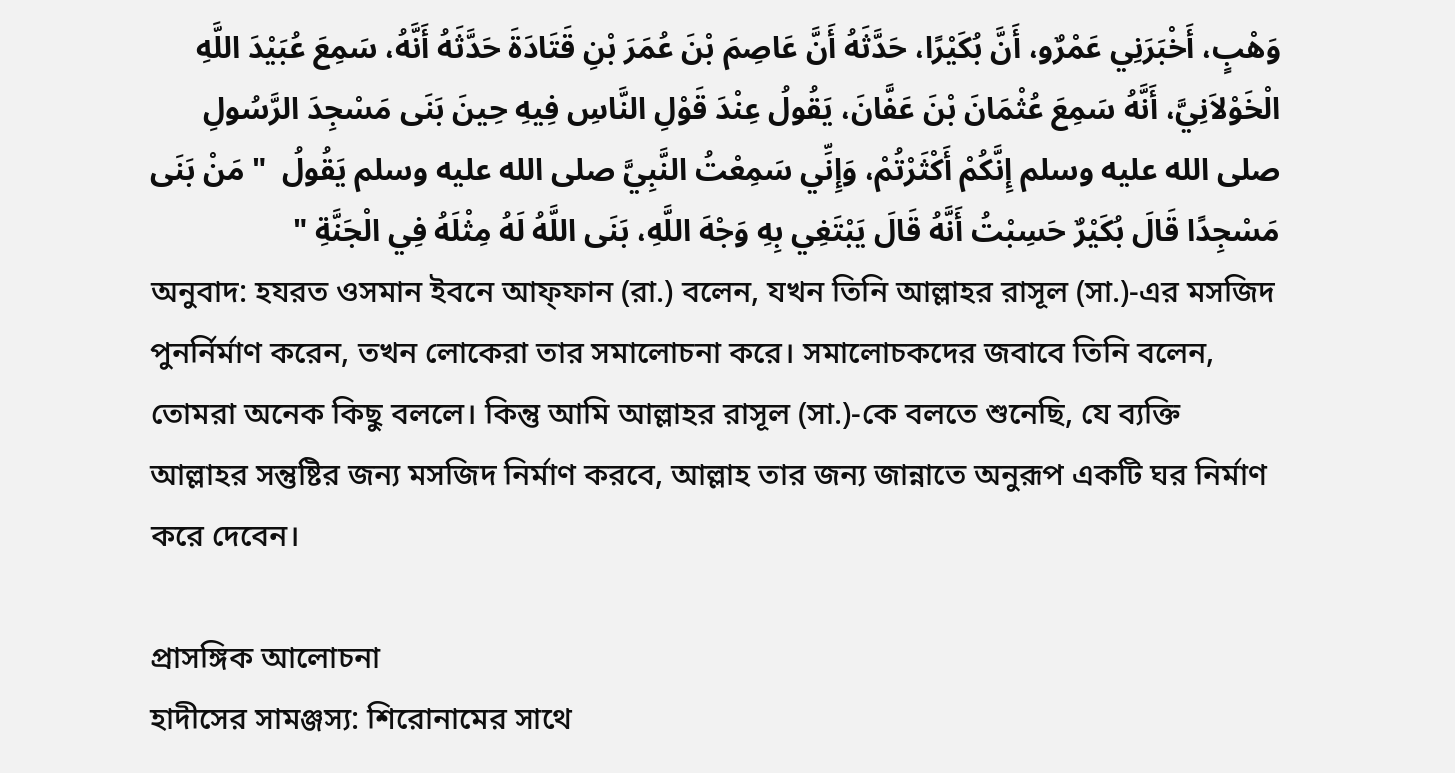وَهْبٍ، أَخْبَرَنِي عَمْرٌو، أَنَّ بُكَيْرًا، حَدَّثَهُ أَنَّ عَاصِمَ بْنَ عُمَرَ بْنِ قَتَادَةَ حَدَّثَهُ أَنَّهُ، سَمِعَ عُبَيْدَ اللَّهِ الْخَوْلاَنِيَّ، أَنَّهُ سَمِعَ عُثْمَانَ بْنَ عَفَّانَ، يَقُولُ عِنْدَ قَوْلِ النَّاسِ فِيهِ حِينَ بَنَى مَسْجِدَ الرَّسُولِ صلى الله عليه وسلم إِنَّكُمْ أَكْثَرْتُمْ، وَإِنِّي سَمِعْتُ النَّبِيَّ صلى الله عليه وسلم يَقُولُ  " مَنْ بَنَى مَسْجِدًا قَالَ بُكَيْرٌ حَسِبْتُ أَنَّهُ قَالَ يَبْتَغِي بِهِ وَجْهَ اللَّهِ، بَنَى اللَّهُ لَهُ مِثْلَهُ فِي الْجَنَّةِ "
অনুবাদ: হযরত ওসমান ইবনে আফ্ফান (রা.) বলেন, যখন তিনি আল্লাহর রাসূল (সা.)-এর মসজিদ পুনর্নির্মাণ করেন, তখন লোকেরা তার সমালোচনা করে। সমালোচকদের জবাবে তিনি বলেন, তোমরা অনেক কিছু বললে। কিন্তু আমি আল্লাহর রাসূল (সা.)-কে বলতে শুনেছি, যে ব্যক্তি আল্লাহর সন্তুষ্টির জন্য মসজিদ নির্মাণ করবে, আল্লাহ তার জন্য জান্নাতে অনুরূপ একটি ঘর নির্মাণ করে দেবেন।

প্রাসঙ্গিক আলোচনা
হাদীসের সামঞ্জস্য: শিরোনামের সাথে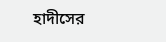হাদীসের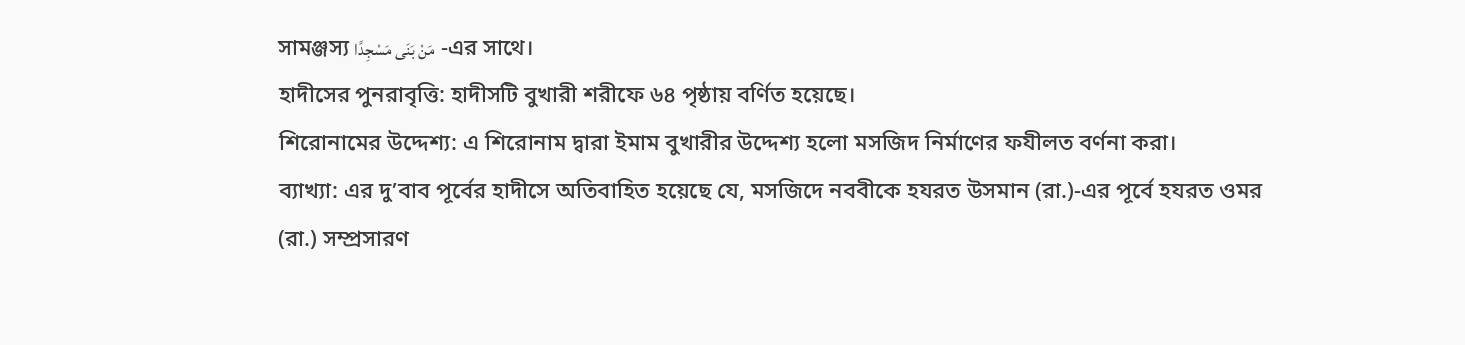সামঞ্জস্য مَنْ بَنَى مَسْجِدًا  -এর সাথে।
হাদীসের পুনরাবৃত্তি: হাদীসটি বুখারী শরীফে ৬৪ পৃষ্ঠায় বর্ণিত হয়েছে।
শিরোনামের উদ্দেশ্য: এ শিরোনাম দ্বারা ইমাম বুখারীর উদ্দেশ্য হলো মসজিদ নির্মাণের ফযীলত বর্ণনা করা।
ব্যাখ্যা: এর দু’বাব পূর্বের হাদীসে অতিবাহিত হয়েছে যে, মসজিদে নববীকে হযরত উসমান (রা.)-এর পূর্বে হযরত ওমর (রা.) সম্প্রসারণ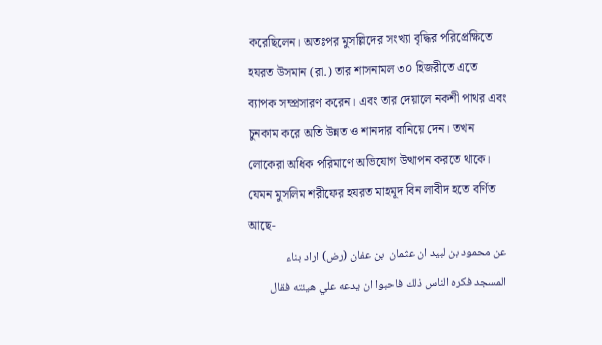করেছিলেন। অতঃপর মুসল্লিদের সংখ্যা বৃদ্ধির পরিপ্রেক্ষিতে হযরত উসমান (রা.) তার শাসনামল ৩০ হিজরীতে এতে ব্যাপক সম্প্রসারণ করেন। এবং তার দেয়ালে নকশী পাথর এবং চুনকাম করে অতি উন্নত ও শানদার বানিয়ে দেন। তখন লোকেরা অধিক পরিমাণে অভিযোগ উত্থাপন করতে থাকে। যেমন মুসলিম শরীফের হযরত মাহমূদ বিন লাবীদ হতে বর্ণিত আছে-
عن محمود بن لبيد ان عثمان  بن عفان (رض) اراد بناء المسجد فكره الناس ذلك فاحبوا ان يدعه علي هيئته فقال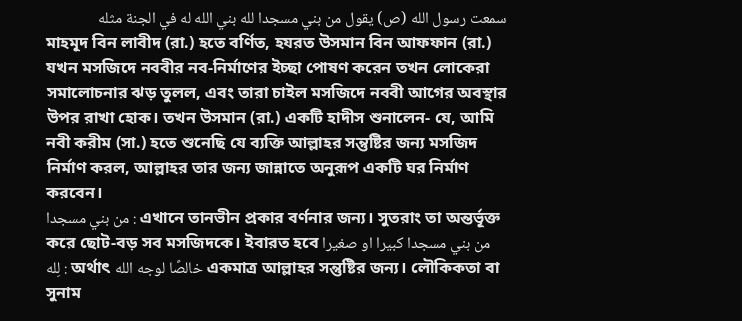سمعت رسول الله (ص) يقول من بني مسجدا لله بني الله له في الجنة مثله
মাহমূদ বিন লাবীদ (রা.) হতে বর্ণিত, হযরত উসমান বিন আফফান (রা.) যখন মসজিদে নববীর নব-নির্মাণের ইচ্ছা পোষণ করেন তখন লোকেরা সমালোচনার ঝড় তুলল, এবং তারা চাইল মসজিদে নববী আগের অবস্থার উপর রাখা হোক। তখন উসমান (রা.) একটি হাদীস শুনালেন- যে, আমি নবী করীম (সা.) হতে শুনেছি যে ব্যক্তি আল্লাহর সন্তুষ্টির জন্য মসজিদ নির্মাণ করল, আল্লাহর তার জন্য জান্নাতে অনুরূপ একটি ঘর নির্মাণ করবেন।
من بني مسجدا : এখানে তানভীন প্রকার বর্ণনার জন্য। সুতরাং তা অন্তর্ভূক্ত  করে ছোট-বড় সব মসজিদকে। ইবারত হবে من بني مسجدا كبيرا او صغيرا
لِله : অর্থাৎ خالصًا لوجه الله একমাত্র আল্লাহর সন্তুষ্টির জন্য। লৌকিকতা বা সুনাম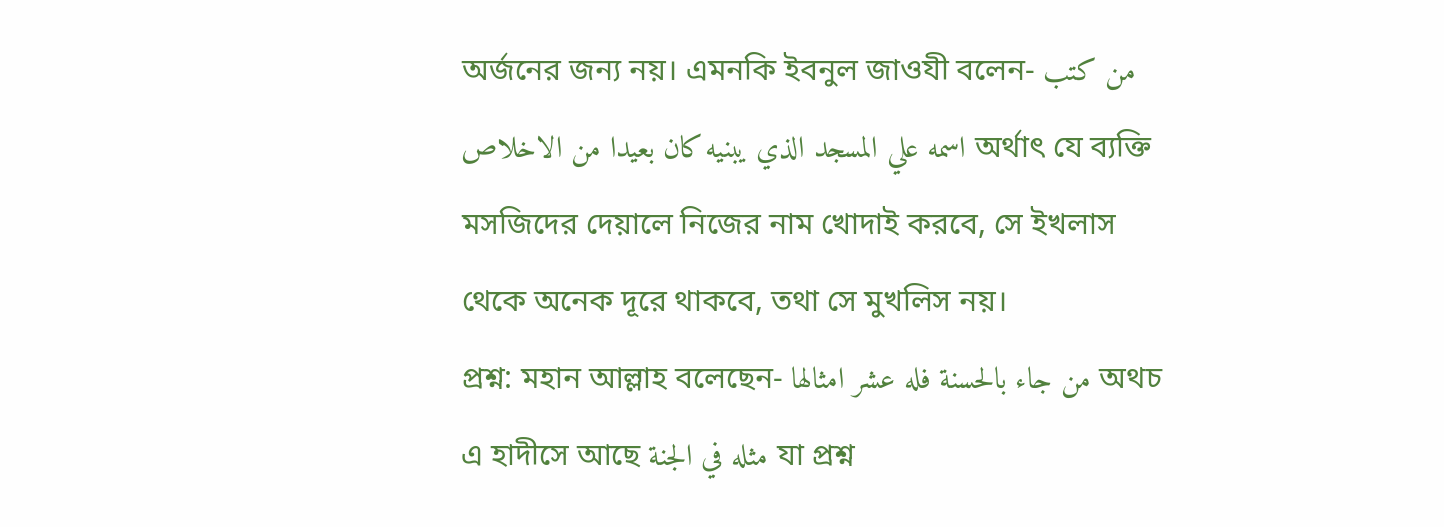অর্জনের জন্য নয়। এমনকি ইবনুল জাওযী বলেন- من كتب اسمه علي المسجد الذي يبنيه كان بعيدا من الاخلاص অর্থাৎ যে ব্যক্তি মসজিদের দেয়ালে নিজের নাম খোদাই করবে, সে ইখলাস থেকে অনেক দূরে থাকবে, তথা সে মুখলিস নয়।
প্রশ্ন: মহান আল্লাহ বলেছেন- من جاء بالحسنة فله عشر امثالها অথচ এ হাদীসে আছে مثله في الجنة যা প্রশ্ন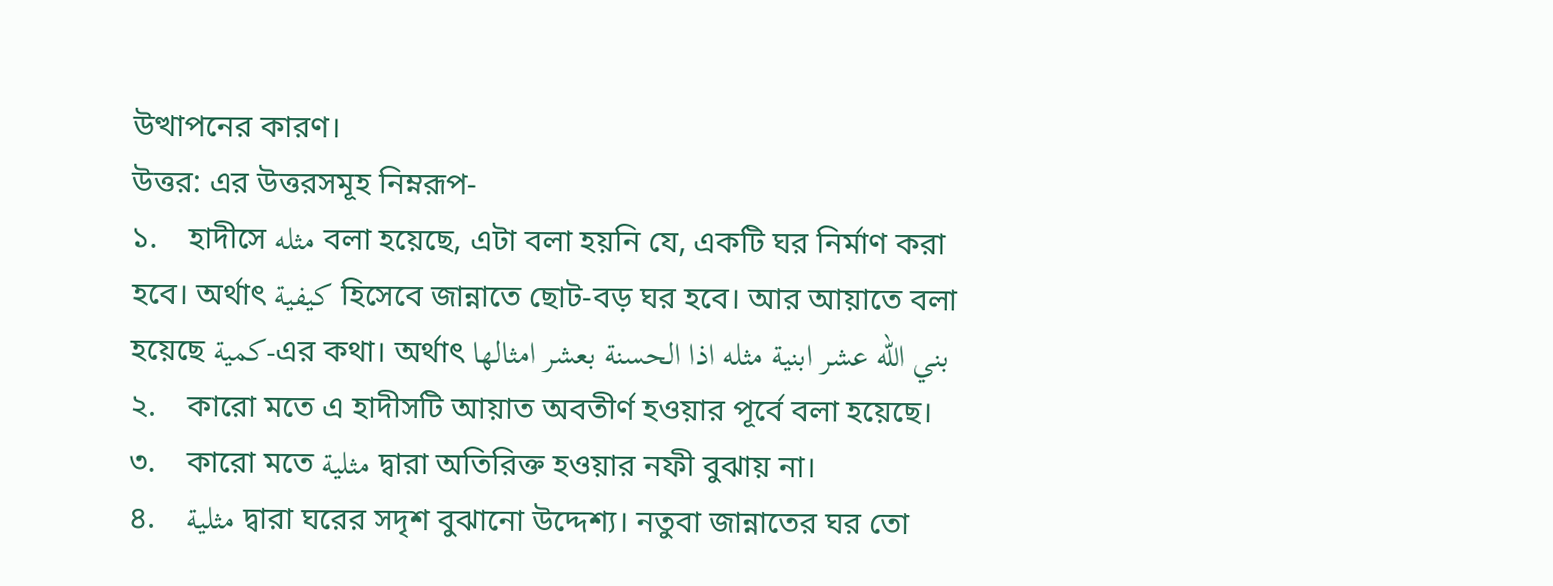উত্থাপনের কারণ।
উত্তর: এর উত্তরসমূহ নিম্নরূপ-
১.    হাদীসে مثله বলা হয়েছে, এটা বলা হয়নি যে, একটি ঘর নির্মাণ করা হবে। অর্থাৎ كيفية হিসেবে জান্নাতে ছোট-বড় ঘর হবে। আর আয়াতে বলা হয়েছে كمية-এর কথা। অর্থাৎ بني الله عشر ابنية مثله اذا الحسنة بعشر امثالها
২.    কারো মতে এ হাদীসটি আয়াত অবতীর্ণ হওয়ার পূর্বে বলা হয়েছে।
৩.    কারো মতে مثلية দ্বারা অতিরিক্ত হওয়ার নফী বুঝায় না।
৪.    مثلية দ্বারা ঘরের সদৃশ বুঝানো উদ্দেশ্য। নতুবা জান্নাতের ঘর তো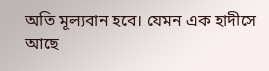অতি মূল্যবান হবে। যেমন এক হাদীসে আছে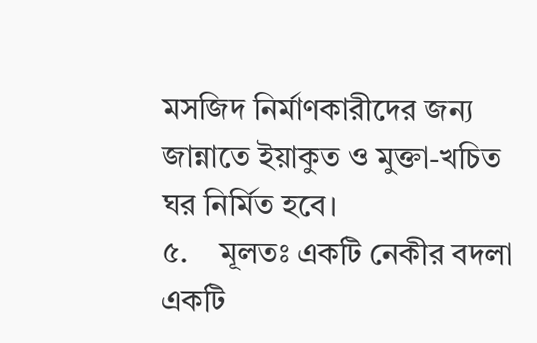মসজিদ নির্মাণকারীদের জন্য জান্নাতে ইয়াকুত ও মুক্তা-খচিত ঘর নির্মিত হবে।
৫.    মূলতঃ একটি নেকীর বদলা একটি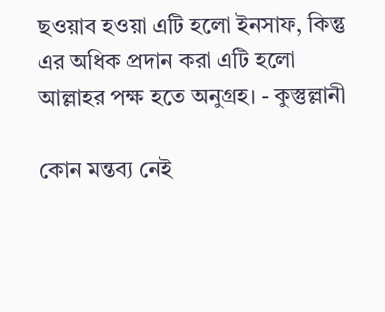ছওয়াব হওয়া এটি হলো ইনসাফ, কিন্তু এর অধিক প্রদান করা এটি হলো আল্লাহর পক্ষ হতে অনুগ্রহ। - কুস্তুল্লানী

কোন মন্তব্য নেই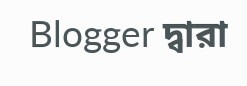Blogger দ্বারা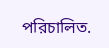পরিচালিত.